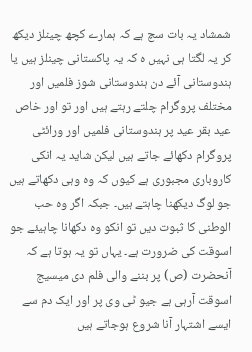شمشاد یہ بات سچ ہے کہ ہمارے کچھ چینلز دیکھ کر یہ لگتا ہی نہیں ہ کہ یہ پاکستانی چینلز ہیں یا ہندوستانی آئے دن ہندوستانی شوز فلمیں اور مختلف پروگرام چلتے رہتے ہیں اور تو اور خاص عید بقر عید پر ہندوستانی فلمیں اور ورائٹی پروگرام دکھائے جاتے ہیں لیکن شاید یہ انکی کاروباری مجبوری ہے کیوں کہ وہ وہی دکھاتے ہیں جو لوگ دیکھنا چاہتے ہیں۔ جبکہ اگر وہ حب الوطنی کا ثبوت دیں تو انکو وہ دکھانا چاہیئے جو اسوقت کی ضرورت ہے۔ یہاں تو یہ ہوتا ہے کہ آنحضرت (ص) پر بننے والی فلم دی میسیج اسوقت آرہی ہے جیو ٹی وی پر اور ایک دم سے ایسے اشتہار آنا شروع ہوجاتے ہیں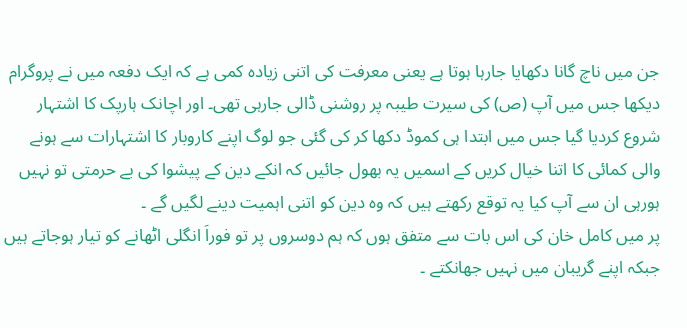جن میں ناچ گانا دکھایا جارہا ہوتا ہے یعنی معرفت کی اتنی زیادہ کمی ہے کہ ایک دفعہ میں نے پروگرام دیکھا جس میں آپ (ص) کی سیرت طیبہ پر روشنی ڈالی جارہی تھی۔ اور اچانک ہارپک کا اشتہار شروع کردیا گیا جس میں ابتدا ہی کموڈ دکھا کر کی گئی جو لوگ اپنے کاروبار کا اشتہارات سے ہونے والی کمائی کا اتنا خیال کریں کے اسمیں یہ بھول جائیں کہ انکے دین کے پیشوا کی بے حرمتی تو نہیں ہورہی ان سے آپ کیا یہ توقع رکھتے ہیں کہ وہ دین کو اتنی اہمیت دینے لگیں گے ۔
پر میں کامل خان کی اس بات سے متفق ہوں کہ ہم دوسروں پر تو فوراَ انگلی اٹھانے کو تیار ہوجاتے ہیں جبکہ اپنے گریبان میں نہیں جھانکتے ۔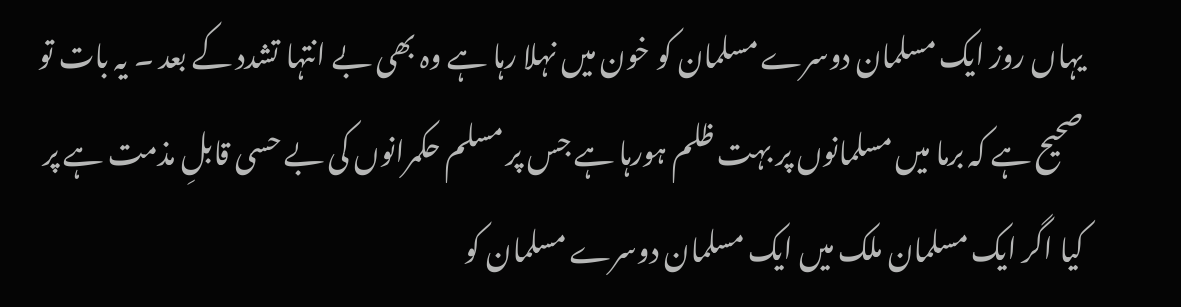یہاں روز ایک مسلمان دوسرے مسلمان کو خون میں نہلا رہا ہے وہ بھی بے انتہا تشدد کے بعد ۔ یہ بات تو صحیح ہے کہ برما میں مسلمانوں پر بہت ظلم ہورہا ہے جس پر مسلم حکمرانوں کی بے حسی قابلِ مذمت ہے پر کیا اگر ایک مسلمان ملک میں ایک مسلمان دوسرے مسلمان کو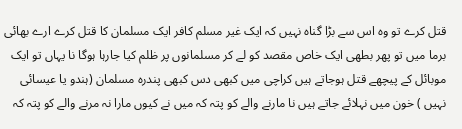قتل کرے تو وہ اس سے بڑا گناہ نہیں کہ ایک غیر مسلم کافر ایک مسلمان کا قتل کرے ارے بھائی برما میں تو پھر بطھی ایک خاص مقصد کو لے کر مسلمانوں پر ظلم کیا جارہا ہوگا نا یہاں تو ایک موبائل کے پیچھے قتل ہوجاتے ہیں کراچی میں کبھی دس کبھی پندرہ مسلمان (ہندو یا عیسائی نہیں ) خون میں نہلائے جاتے ہیں نا مارنے والے کو پتہ کہ میں نے کیوں مارا نہ مرنے والے کو پتہ کہ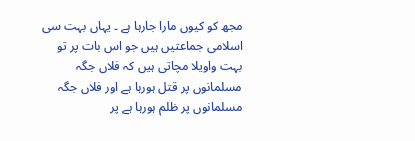مجھ کو کیوں مارا جارہا ہے ۔ یہاں بہت سی اسلامی جماعتیں ہیں جو اس بات پر تو بہت واویلا مچاتی ہیں کہ فلاں جگہ مسلمانوں پر قتل ہورہا ہے اور فلاں جگہ مسلمانوں پر ظلم ہورہا ہے پر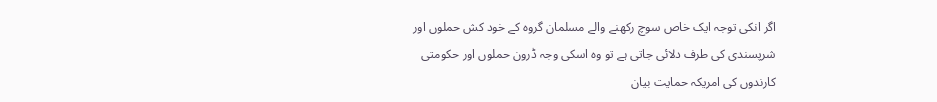اگر انکی توجہ ایک خاص سوچ رکھنے والے مسلمان گروہ کے خود کش حملوں اور شرپسندی کی طرف دلائی جاتی ہے تو وہ اسکی وجہ ڈرون حملوں اور حکومتی کارندوں کی امریکہ حمایت بیان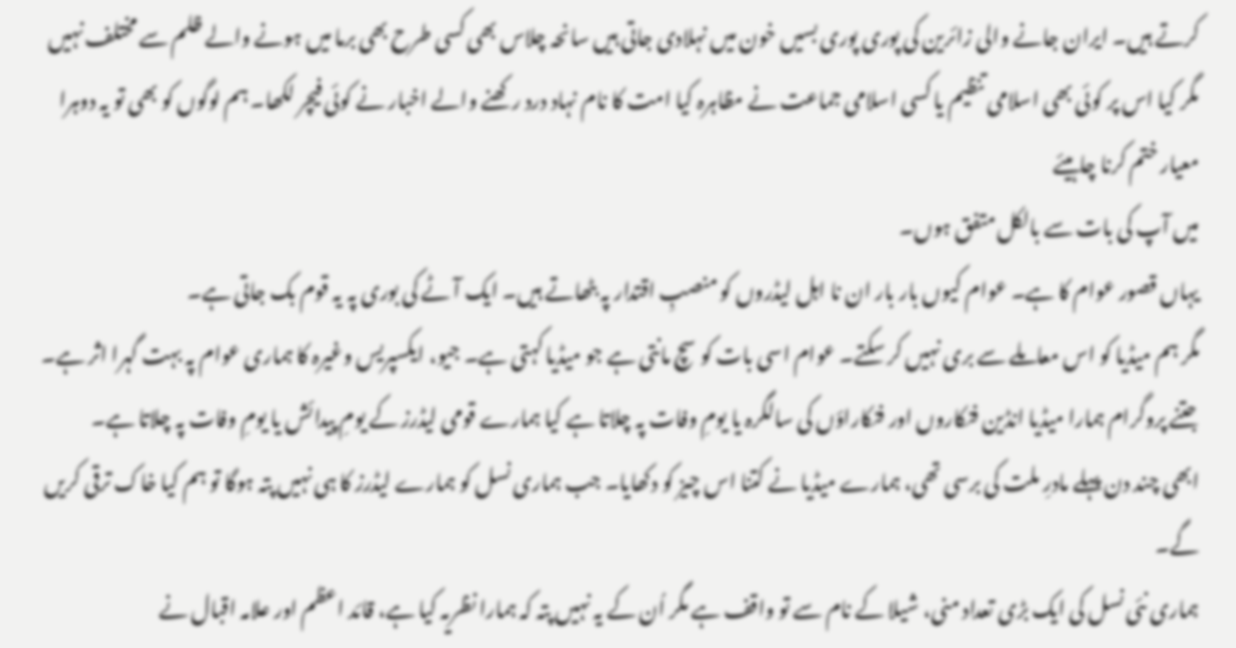کرتے ہیں۔ ایران جانے والی زائرین کی پوری پوری بسیں خون میں نہلادی جاتی ہیں سانحہ چلاس بھی کسی طرح بھی برما میں ہونے والے ظلم سے مختلف نہیں مگر کیا اس پر کوئی بھی اسلامی تنظیم یا کسی اسلامی جماعت نے مظاہرہ کیا امت کا نام نہاد درد رکھنے والے اخبار نے کوئی فیچر لکھا۔ ہم لوگوں کو بھی تو یہ دوہرا معیار ختم کرنا چاہیئے
میں آپ کی بات سے بالکل متفق ہوں۔
یہاں قصور عوام کا ہے۔ عوام کیوں بار بار ان نا اہل لیڈروں کو منصبِ اقتدار پہ بٹھاتے ہیں۔ ایک آٹے کی بوری پہ یہ قوم بک جاتی ہے۔
مگر ہم میڈیا کو اس معاملے سے بری نہیں کر سکتے۔ عوام اسی بات کو سچ مانتی ہے جو میڈیا کہتی ہے۔ جیو، ایکسپریس وغیرہ کا ہماری عوام پہ بہت گہرا اثر ہے۔
جتنے پروگرام ہمارا میڈیا انڈین فنکاروں اور فنکاراؤں کی سالگرہ یا یومِ وفات پہ چلاتا ہے کیا ہمارے قومی لیڈرز کے یومِ پیدائش یا یومِ وفات پہ چلاتا ہے۔
ابھی چند دن پہلے مادرِ ملت کی برسی تھی، ہمارے میڈیا نے کتنا اس چیز کو دکھایا۔ جب ہماری نسل کو ہمارے لیڈرز کا ہی نہیں پتہ ہوگا تو ہم کیا خاک ترقی کریں گے۔
ہماری نئی نسل کی ایک بڑی تعداد منی، شیلا کے نام سے تو واقف ہے مگر اُن کے یہ نہیں پتہ کہ ہمارا نظریہ کیا ہے، قائد اعظم اور علامہ اقبال نے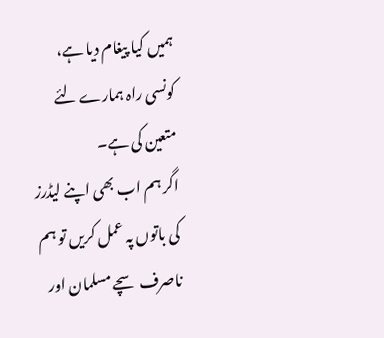ہمیں کیا پیغام دیا ہے، کونسی راہ ہمارے لئے متعین کی ہے۔
اگر ہم اب بھی اپنے لیڈرز کی باتوں پہ عمل کریں تو ہم ناصرف سچے مسلمان اور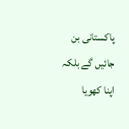پاکستانی بن جائیں گے بلکہ اپنا کھویا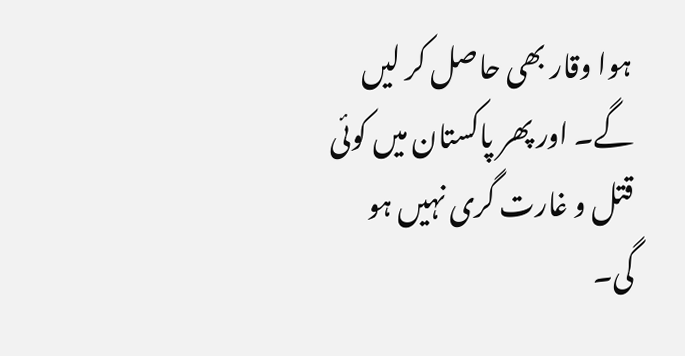ہوا وقار بھی حاصل کر لیں گے۔ اور پھر پاکستان میں کوئی قتل و غارت گری نہیں ہو گی۔